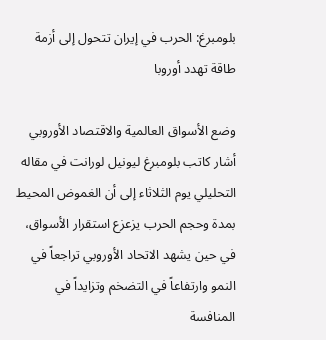بلومبرغ: الحرب في إيران تتحول إلى أزمة طاقة تهدد أوروبا

وضع الأسواق العالمية والاقتصاد الأوروبي
أشار كاتب بلومبرغ ليونيل لورانت في مقاله التحليلي يوم الثلاثاء إلى أن الغموض المحيط بمدة وحجم الحرب يزعزع استقرار الأسواق، في حين يشهد الاتحاد الأوروبي تراجعاً في النمو وارتفاعاً في التضخم وتزايداً في المنافسة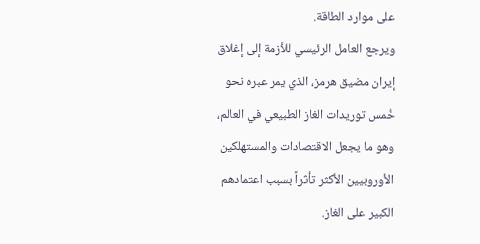على موارد الطاقة.
ويرجع العامل الرئيسي للأزمة إلى إغلاق إيران مضيق هرمز، الذي يمر عبره نحو خُمس توريدات الغاز الطبيعي في العالم، وهو ما يجعل الاقتصادات والمستهلكين الأوروبيين الأكثر تأثراً بسبب اعتمادهم الكبير على الغاز.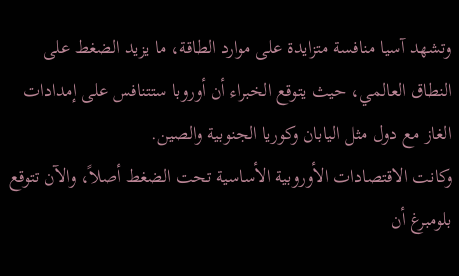وتشهد آسيا منافسة متزايدة على موارد الطاقة، ما يزيد الضغط على النطاق العالمي، حيث يتوقع الخبراء أن أوروبا ستتنافس على إمدادات الغاز مع دول مثل اليابان وكوريا الجنوبية والصين.
وكانت الاقتصادات الأوروبية الأساسية تحت الضغط أصلاً، والآن تتوقع بلومبرغ أن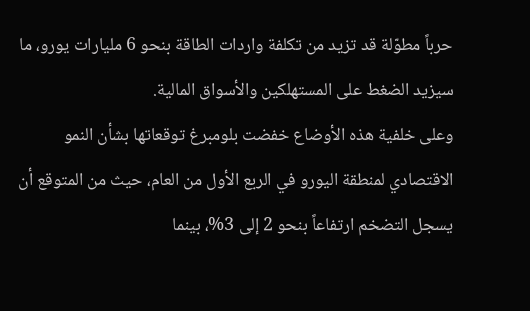حرباً مطوّلة قد تزيد من تكلفة واردات الطاقة بنحو 6 مليارات يورو، ما سيزيد الضغط على المستهلكين والأسواق المالية.
وعلى خلفية هذه الأوضاع خفضت بلومبرغ توقعاتها بشأن النمو الاقتصادي لمنطقة اليورو في الربع الأول من العام، حيث من المتوقع أن يسجل التضخم ارتفاعاً بنحو 2 إلى 3%، بينما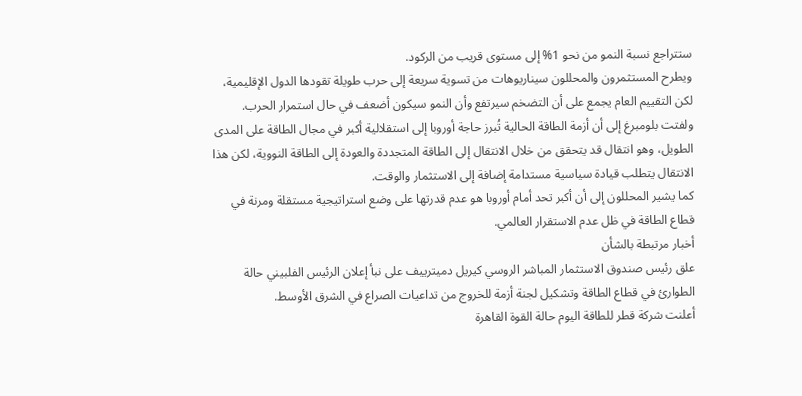ستتراجع نسبة النمو من نحو 1% إلى مستوى قريب من الركود.
ويطرح المستثمرون والمحللون سيناريوهات من تسوية سريعة إلى حرب طويلة تقودها الدول الإقليمية، لكن التقييم العام يجمع على أن التضخم سيرتفع وأن النمو سيكون أضعف في حال استمرار الحرب.
ولفتت بلومبرغ إلى أن أزمة الطاقة الحالية تُبرز حاجة أوروبا إلى استقلالية أكبر في مجال الطاقة على المدى الطويل، وهو انتقال قد يتحقق من خلال الانتقال إلى الطاقة المتجددة والعودة إلى الطاقة النووية، لكن هذا الانتقال يتطلب قيادة سياسية مستدامة إضافة إلى الاستثمار والوقت.
كما يشير المحللون إلى أن أكبر تحد أمام أوروبا هو عدم قدرتها على وضع استراتيجية مستقلة ومرنة في قطاع الطاقة في ظل عدم الاستقرار العالمي.
أخبار مرتبطة بالشأن
علق رئيس صندوق الاستثمار المباشر الروسي كيريل دميترييف على نبأ إعلان الرئيس الفلبيني حالة الطوارئ في قطاع الطاقة وتشكيل لجنة أزمة للخروج من تداعيات الصراع في الشرق الأوسط.
أعلنت شركة قطر للطاقة اليوم حالة القوة القاهرة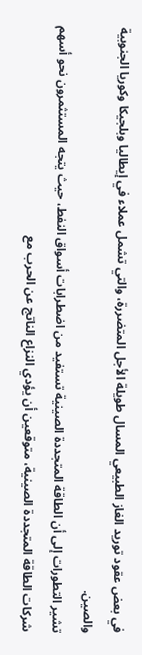في بعض عقود توريد الغاز الطبيعي المسال طويلة الأجل المتضررة، والتي تشمل عملاء في إيطاليا وبلجيكا وكوريا الجنوبية والصين.
تشير التطورات إلى أن الطاقة المتجددة الصينية تستفيد من اضطرابات أسواق النفط، حيث يتجه المستثمرون نحو أسهم شركات الطاقة المتجددة الصينية، متوقعين أن يؤدي النزاع الناتج عن الحرب مع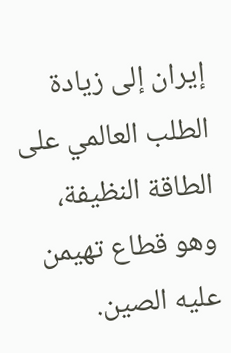إيران إلى زيادة الطلب العالمي على الطاقة النظيفة، وهو قطاع تهيمن عليه الصين.